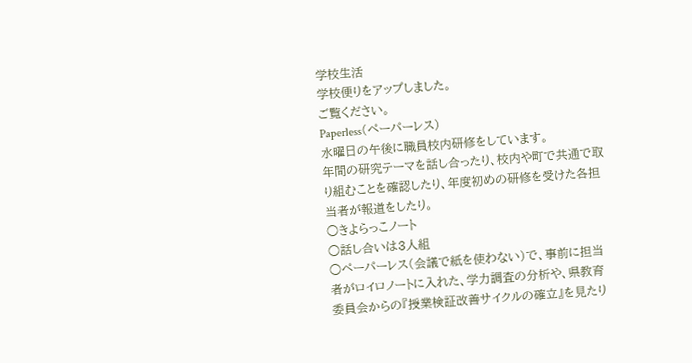学校生活
学校便りをアップしました。
ご覧ください。
Paperless(ペーパーレス)
水曜日の午後に職員校内研修をしています。
年間の研究テーマを話し合ったり、校内や町で共通で取り組むことを確認したり、年度初めの研修を受けた各担当者が報道をしたり。
○きよらっこノート
○話し合いは3人組
○ペーパーレス(会議で紙を使わない)で、事前に担当者がロイロノートに入れた、学力調査の分析や、県教育委員会からの『授業検証改善サイクルの確立』を見たり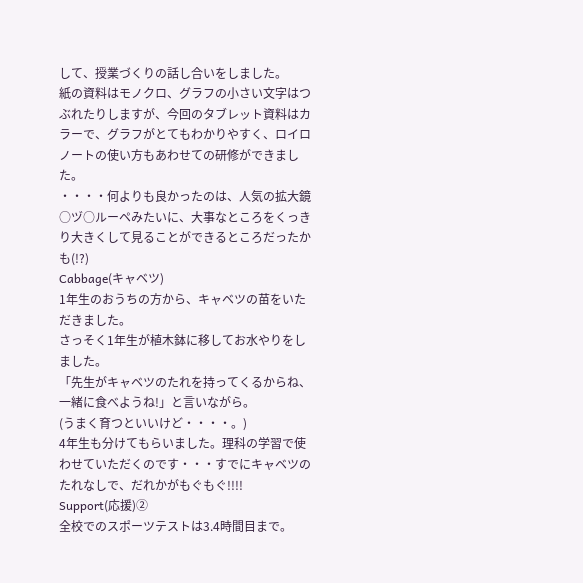して、授業づくりの話し合いをしました。
紙の資料はモノクロ、グラフの小さい文字はつぶれたりしますが、今回のタブレット資料はカラーで、グラフがとてもわかりやすく、ロイロノートの使い方もあわせての研修ができました。
・・・・何よりも良かったのは、人気の拡大鏡○ヅ○ルーペみたいに、大事なところをくっきり大きくして見ることができるところだったかも(!?)
Cabbage(キャベツ)
1年生のおうちの方から、キャベツの苗をいただきました。
さっそく1年生が植木鉢に移してお水やりをしました。
「先生がキャベツのたれを持ってくるからね、一緒に食べようね!」と言いながら。
(うまく育つといいけど・・・・。)
4年生も分けてもらいました。理科の学習で使わせていただくのです・・・すでにキャベツのたれなしで、だれかがもぐもぐ!!!!
Support(応援)②
全校でのスポーツテストは3.4時間目まで。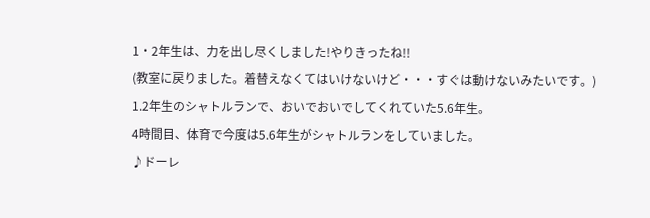1・2年生は、力を出し尽くしました!やりきったね!!
(教室に戻りました。着替えなくてはいけないけど・・・すぐは動けないみたいです。)
1.2年生のシャトルランで、おいでおいでしてくれていた5.6年生。
4時間目、体育で今度は5.6年生がシャトルランをしていました。
♪ドーレ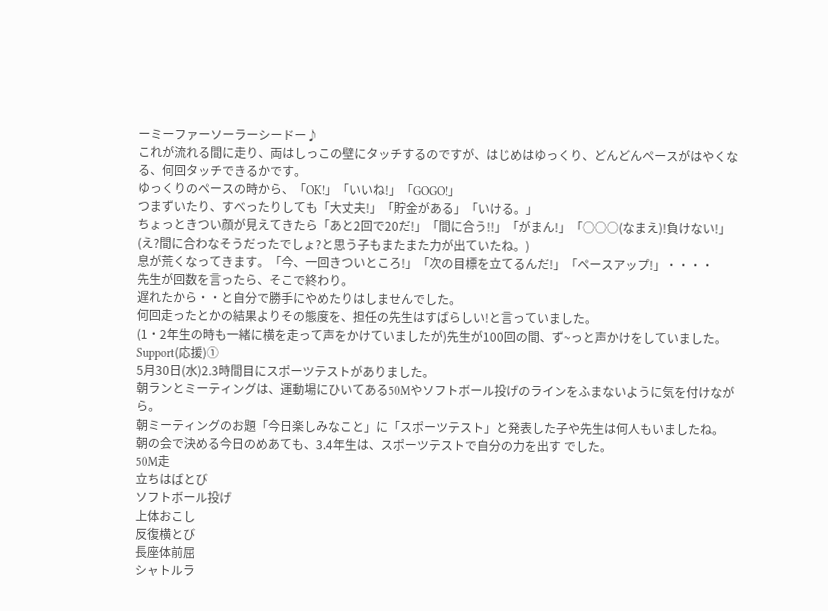ーミーファーソーラーシードー♪
これが流れる間に走り、両はしっこの壁にタッチするのですが、はじめはゆっくり、どんどんペースがはやくなる、何回タッチできるかです。
ゆっくりのペースの時から、「OK!」「いいね!」「GOGO!」
つまずいたり、すべったりしても「大丈夫!」「貯金がある」「いける。」
ちょっときつい顔が見えてきたら「あと2回で20だ!」「間に合う!!」「がまん!」「○○○(なまえ)!負けない!」
(え?間に合わなそうだったでしょ?と思う子もまたまた力が出ていたね。)
息が荒くなってきます。「今、一回きついところ!」「次の目標を立てるんだ!」「ペースアップ!」・・・・
先生が回数を言ったら、そこで終わり。
遅れたから・・と自分で勝手にやめたりはしませんでした。
何回走ったとかの結果よりその態度を、担任の先生はすばらしい!と言っていました。
(1・2年生の時も一緒に横を走って声をかけていましたが)先生が100回の間、ず~っと声かけをしていました。Support(応援)①
5月30日(水)2.3時間目にスポーツテストがありました。
朝ランとミーティングは、運動場にひいてある50Mやソフトボール投げのラインをふまないように気を付けながら。
朝ミーティングのお題「今日楽しみなこと」に「スポーツテスト」と発表した子や先生は何人もいましたね。
朝の会で決める今日のめあても、3.4年生は、スポーツテストで自分の力を出す でした。
50M走
立ちはばとび
ソフトボール投げ
上体おこし
反復横とび
長座体前屈
シャトルラ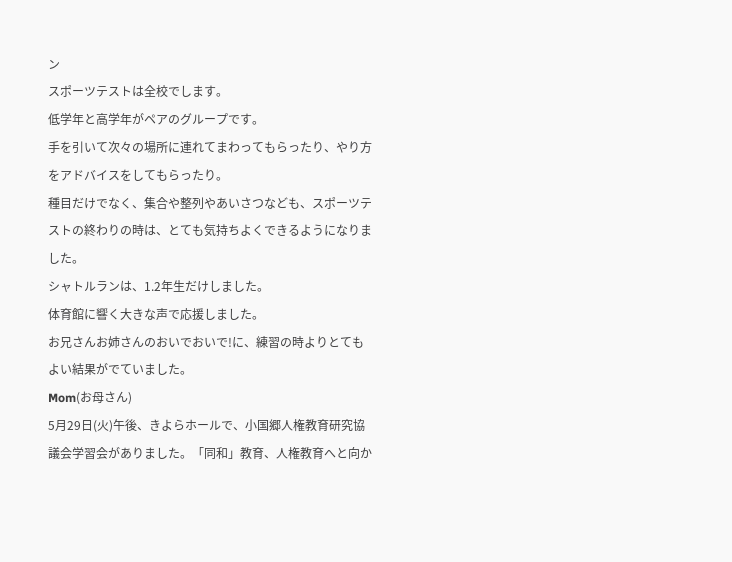ン
スポーツテストは全校でします。
低学年と高学年がペアのグループです。
手を引いて次々の場所に連れてまわってもらったり、やり方をアドバイスをしてもらったり。
種目だけでなく、集合や整列やあいさつなども、スポーツテストの終わりの時は、とても気持ちよくできるようになりました。
シャトルランは、1.2年生だけしました。
体育館に響く大きな声で応援しました。
お兄さんお姉さんのおいでおいで!に、練習の時よりとてもよい結果がでていました。
Mom(お母さん)
5月29日(火)午後、きよらホールで、小国郷人権教育研究協議会学習会がありました。「同和」教育、人権教育へと向か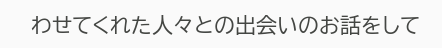わせてくれた人々との出会いのお話をして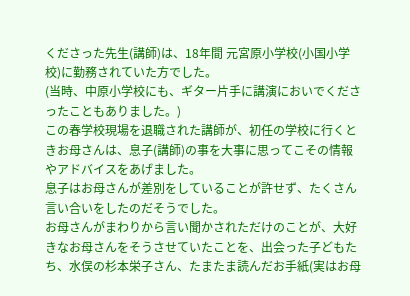くださった先生(講師)は、18年間 元宮原小学校(小国小学校)に勤務されていた方でした。
(当時、中原小学校にも、ギター片手に講演においでくださったこともありました。)
この春学校現場を退職された講師が、初任の学校に行くときお母さんは、息子(講師)の事を大事に思ってこその情報やアドバイスをあげました。
息子はお母さんが差別をしていることが許せず、たくさん言い合いをしたのだそうでした。
お母さんがまわりから言い聞かされただけのことが、大好きなお母さんをそうさせていたことを、出会った子どもたち、水俣の杉本栄子さん、たまたま読んだお手紙(実はお母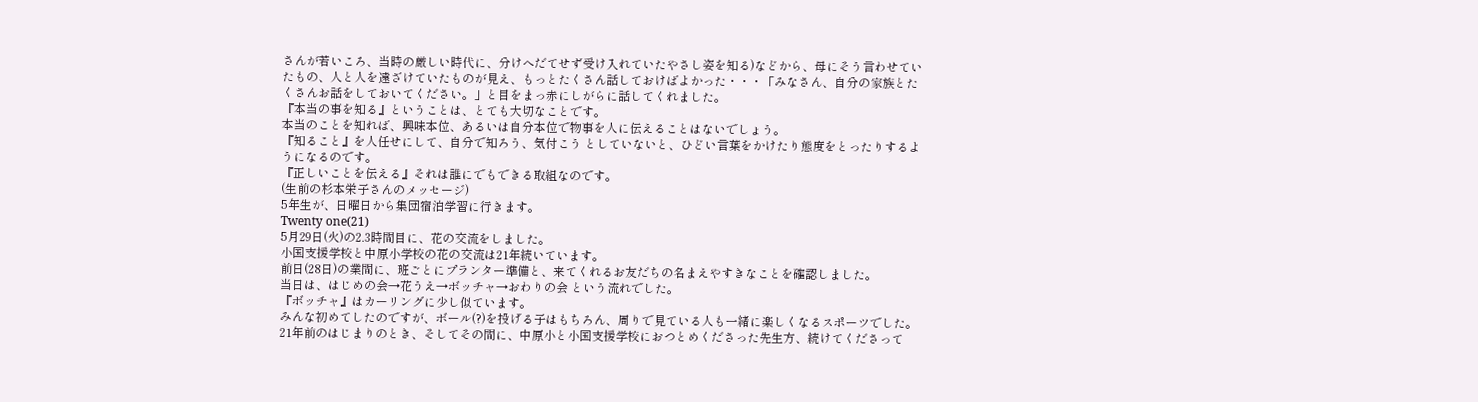さんが若いころ、当時の厳しい時代に、分けへだてせず受け入れていたやさし姿を知る)などから、母にそう言わせていたもの、人と人を遠ざけていたものが見え、もっとたくさん話しておけばよかった・・・「みなさん、自分の家族とたくさんお話をしておいてください。」と目をまっ赤にしがらに話してくれました。
『本当の事を知る』ということは、とても大切なことです。
本当のことを知れば、興味本位、あるいは自分本位で物事を人に伝えることはないでしょう。
『知ること』を人任せにして、自分で知ろう、気付こう としていないと、ひどい言葉をかけたり態度をとったりするようになるのです。
『正しいことを伝える』それは誰にでもできる取組なのです。
(生前の杉本栄子さんのメッセージ)
5年生が、日曜日から集団宿泊学習に行きます。
Twenty one(21)
5月29日(火)の2.3時間目に、花の交流をしました。
小国支援学校と中原小学校の花の交流は21年続いています。
前日(28日)の業間に、班ごとにプランター準備と、来てくれるお友だちの名まえやすきなことを確認しました。
当日は、はじめの会→花うえ→ボッチャ→おわりの会 という流れでした。
『ボッチャ』はカーリングに少し似ています。
みんな初めてしたのですが、ボール(?)を投げる子はもちろん、周りで見ている人も一緒に楽しくなるスポーツでした。
21年前のはじまりのとき、そしてその間に、中原小と小国支援学校におつとめくださった先生方、続けてくださって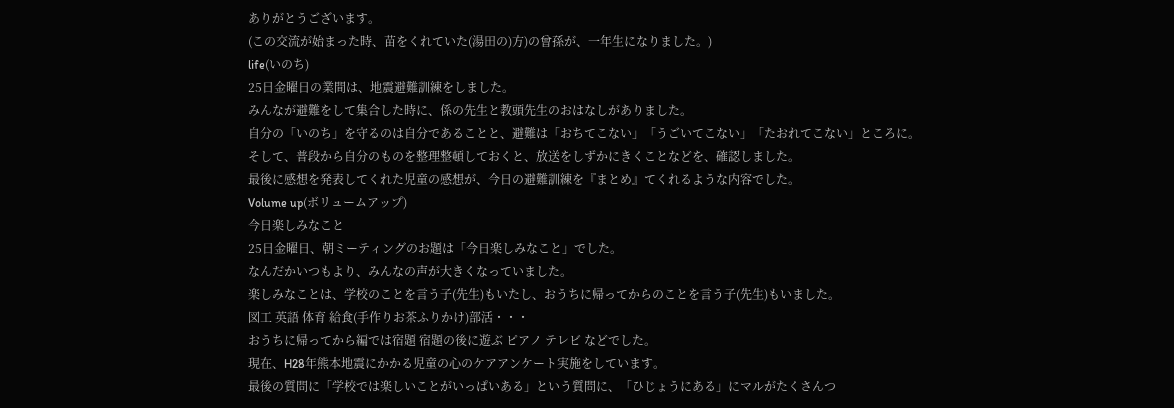ありがとうございます。
(この交流が始まった時、苗をくれていた(湯田の)方)の曾孫が、一年生になりました。)
life(いのち)
25日金曜日の業間は、地震避難訓練をしました。
みんなが避難をして集合した時に、係の先生と教頭先生のおはなしがありました。
自分の「いのち」を守るのは自分であることと、避難は「おちてこない」「うごいてこない」「たおれてこない」ところに。
そして、普段から自分のものを整理整頓しておくと、放送をしずかにきくことなどを、確認しました。
最後に感想を発表してくれた児童の感想が、今日の避難訓練を『まとめ』てくれるような内容でした。
Volume up(ボリュームアップ)
今日楽しみなこと
25日金曜日、朝ミーティングのお題は「今日楽しみなこと」でした。
なんだかいつもより、みんなの声が大きくなっていました。
楽しみなことは、学校のことを言う子(先生)もいたし、おうちに帰ってからのことを言う子(先生)もいました。
図工 英語 体育 給食(手作りお茶ふりかけ)部活・・・
おうちに帰ってから編では宿題 宿題の後に遊ぶ ピアノ テレビ などでした。
現在、H28年熊本地震にかかる児童の心のケアアンケート実施をしています。
最後の質問に「学校では楽しいことがいっぱいある」という質問に、「ひじょうにある」にマルがたくさんつ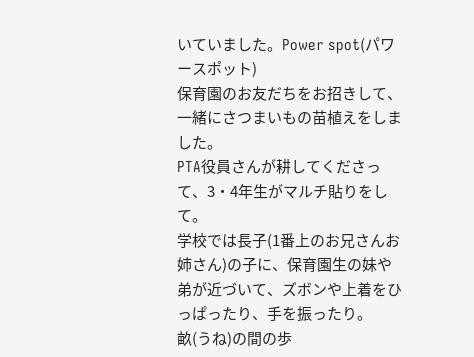いていました。Power spot(パワースポット)
保育園のお友だちをお招きして、一緒にさつまいもの苗植えをしました。
PTA役員さんが耕してくださって、3・4年生がマルチ貼りをして。
学校では長子(1番上のお兄さんお姉さん)の子に、保育園生の妹や弟が近づいて、ズボンや上着をひっぱったり、手を振ったり。
畝(うね)の間の歩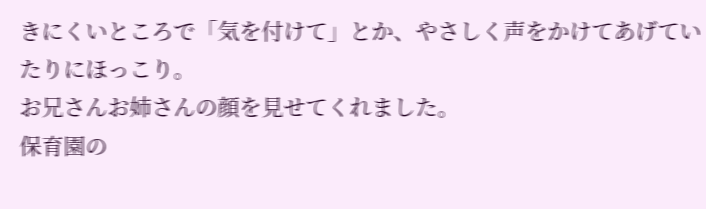きにくいところで「気を付けて」とか、やさしく声をかけてあげていたりにほっこり。
お兄さんお姉さんの顔を見せてくれました。
保育園の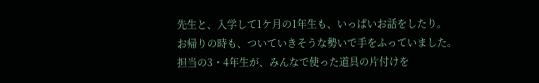先生と、入学して1ケ月の1年生も、いっぱいお話をしたり。
お帰りの時も、ついていきそうな勢いで手をふっていました。
担当の3・4年生が、みんなで使った道具の片付けを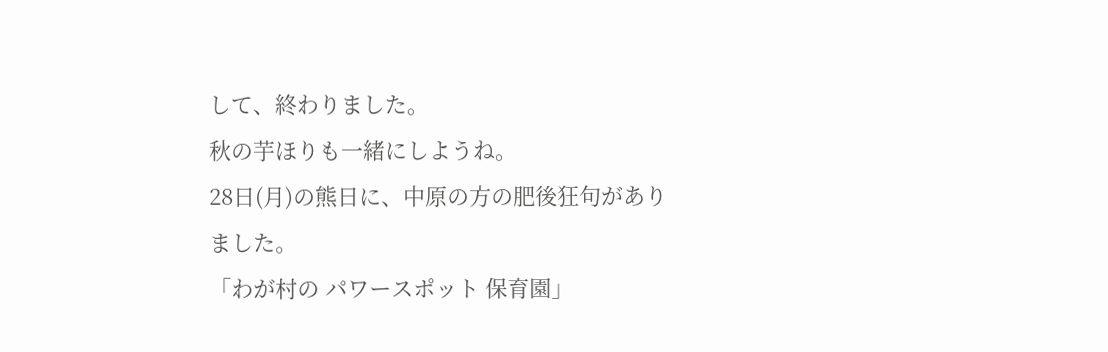して、終わりました。
秋の芋ほりも一緒にしようね。
28日(月)の熊日に、中原の方の肥後狂句がありました。
「わが村の パワースポット 保育園」